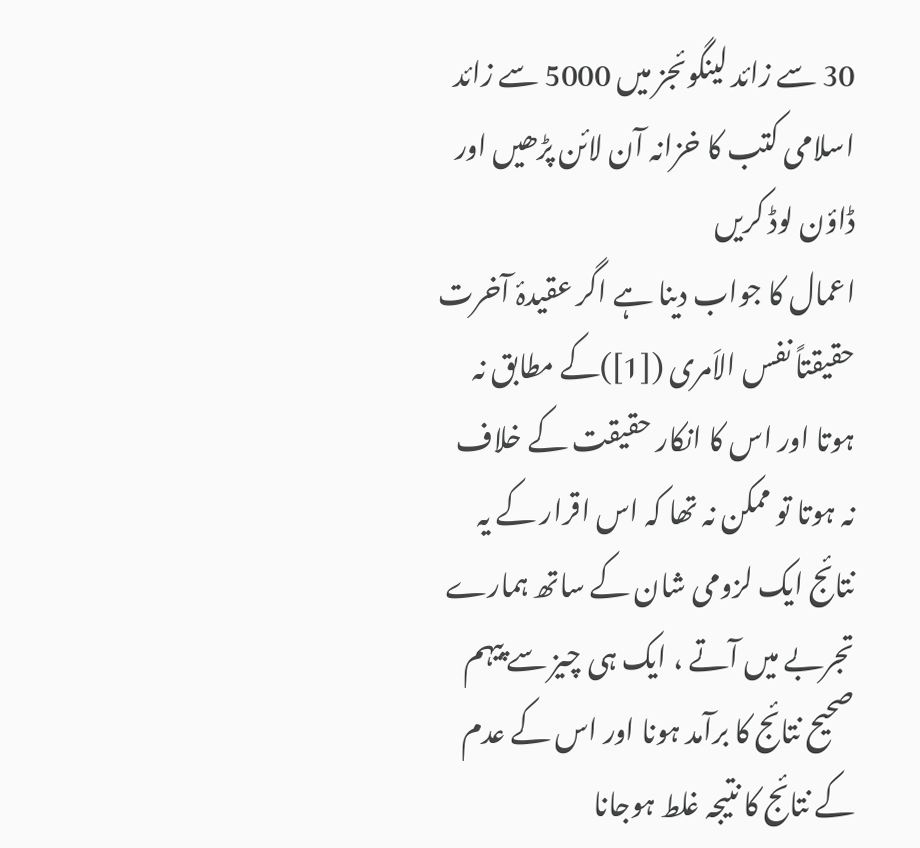30 سے زائد لینگوئجز میں 5000 سے زائد اسلامی کتب کا خزانہ آن لائن پڑھیں اور ڈاؤن لوڈ کریں
اعمال کا جواب دینا ہے اگر عقیدۂ آخرت حقیقتاً نفس الاَمری ([1])کے مطابق نہ ہوتا اور اس کا انکار حقیقت کے خلاف نہ ہوتا تو ممکن نہ تھا کہ اس اقرار کے یہ نتائج ایک لزومی شان کے ساتھ ہمارے تجربے میں آتے ، ایک ہی چیز سے پیہم صحیح نتائج کا برآمد ہونا اور اس کے عدم کے نتائج کا نتیجہ غلط ہوجانا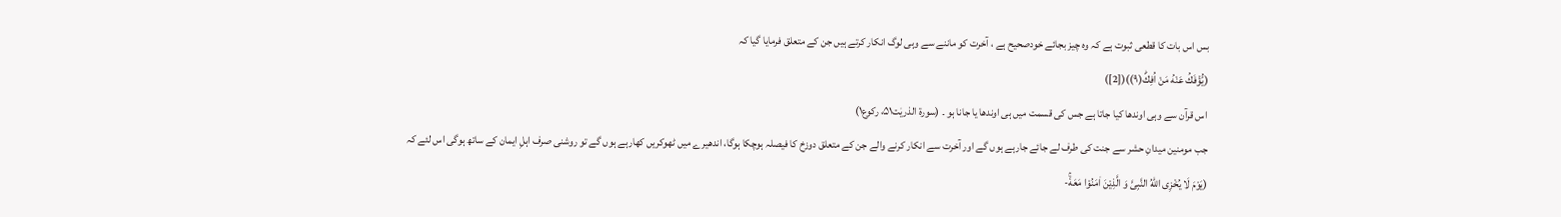بس اس بات کا قطعی ثبوت ہے کہ وہ چیز بجائے خودصحیح ہے ، آخرت کو ماننے سے وہی لوگ انکار کرتے ہیں جن کے متعلق فرمایا گیا کہ
(یُّؤْفَكُ عَنْهُ مَنْ اُفِكَؕ(۹))([2])
اس قرآن سے وہی اوندھا کیا جاتا ہے جس کی قسمت میں ہی اوندھا یا جانا ہو ۔ (سورۃ الذریٰت۵۱، رکوع۱)
جب مومنین میدانِ حشر سے جنت کی طرف لے جائے جارہے ہوں گے اور آخرت سے انکار کرنے والے جن کے متعلق دوزخ کا فیصلہ ہوچکا ہوگا، اندھیرے میں ٹھوکریں کھارہے ہوں گے تو روشنی صرف اہلِ ایمان کے ساتھ ہوگی اس لئے کہ
(یَوْمَ لَا یُخْزِی اللّٰهُ النَّبِیَّ وَ الَّذِیْنَ اٰمَنُوْا مَعَهٗۚ-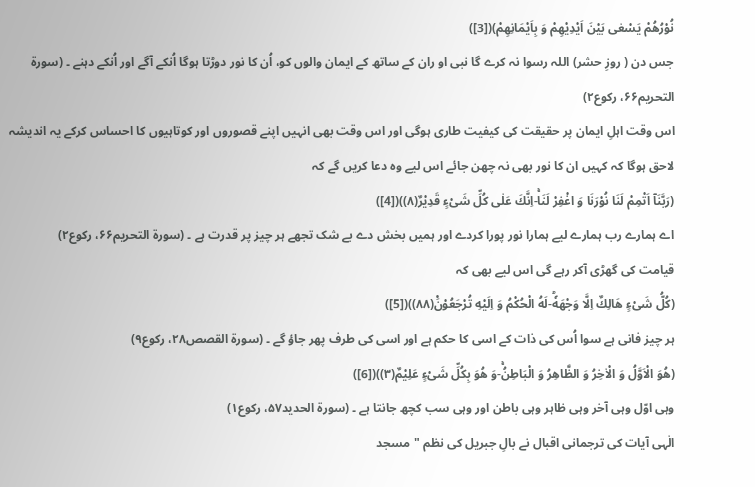نُوْرُهُمْ یَسْعٰى بَیْنَ اَیْدِیْهِمْ وَ بِاَیْمَانِهِمْ)([3])
جس دن ( روزِ حشر) اللہ رسوا نہ کرے گا نبی او ران کے ساتھ کے ایمان والوں کو، اُن کا نور دوڑتا ہوگا اُنکے آگے اور اُنکے دہنے ۔ (سورۃ التحریم۶۶، رکوع۲)
اس وقت اہلِ ایمان پر حقیقت کی کیفیت طاری ہوگی اور اس وقت بھی انہیں اپنے قصوروں اور کوتاہیوں کا احساس کرکے یہ اندیشہ لاحق ہوگا کہ کہیں ان کا نور بھی نہ چھن جائے اس لیے وہ دعا کریں گے کہ
(رَبَّنَاۤ اَتْمِمْ لَنَا نُوْرَنَا وَ اغْفِرْ لَنَاۚ-اِنَّكَ عَلٰى كُلِّ شَیْءٍ قَدِیْرٌ(۸))([4])
اے ہمارے رب ہمارے لیے ہمارا نور پورا کردے اور ہمیں بخش دے بے شک تجھے ہر چیز پر قدرت ہے ۔ (سورۃ التحریم۶۶، رکوع۲)
قیامت کی گھڑی آکر رہے گی اس لیے بھی کہ
(كُلُّ شَیْءٍ هَالِكٌ اِلَّا وَجْهَهٗؕ-لَهُ الْحُكْمُ وَ اِلَیْهِ تُرْجَعُوْنَ۠(۸۸))([5])
ہر چیز فانی ہے سوا اُس کی ذات کے اسی کا حکم ہے اور اسی کی طرف پھر جاؤ گے ۔ (سورۃ القصص۲۸، رکوع۹)
(هُوَ الْاَوَّلُ وَ الْاٰخِرُ وَ الظَّاهِرُ وَ الْبَاطِنُۚ-وَ هُوَ بِكُلِّ شَیْءٍ عَلِیْمٌ(۳))([6])
وہی اوّل وہی آخر وہی ظاہر وہی باطن اور وہی سب کچھ جانتا ہے ۔ (سورۃ الحدید۵۷، رکوع۱)
الٰہی آیات کی ترجمانی اقبال نے بالِ جبریل کی نظم "مسجد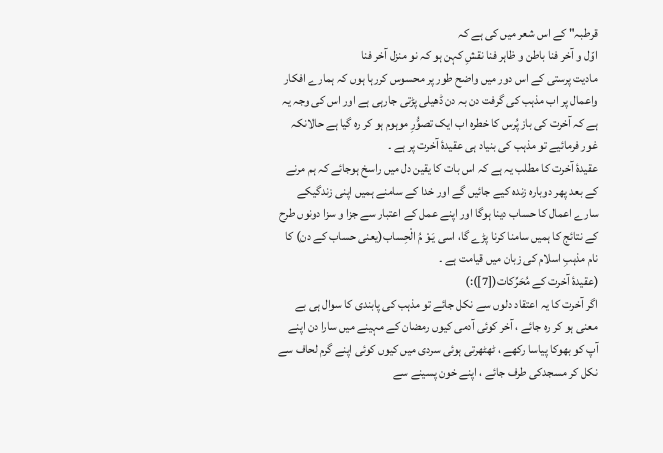قرطبہ" کے اس شعر میں کی ہے کہ
اوّل و آخر فنا باطن و ظاہر فنا نقشِ کہن ہو کہ نو منزل آخر فنا
مادیت پرستی کے اس دور میں واضح طور پر محسوس کررہا ہوں کہ ہمارے افکار واعمال پر اب مذہب کی گرفت دن بہ دن ڈھیلی پڑتی جارہی ہے اور اس کی وجہ یہ ہے کہ آخرت کی باز پُرس کا خطرہ اب ایک تصوُّرِ موہوم ہو کر رہ گیا ہے حالانکہ غور فرمائیے تو مذہب کی بنیاد ہی عقیدۂ آخرت پر ہے ۔
عقیدۂ آخرت کا مطلب یہ ہے کہ اس بات کا یقین دل میں راسخ ہوجائے کہ ہم مرنے کے بعد پھر دوبارہ زندہ کیے جائیں گے اور خدا کے سامنے ہمیں اپنی زندگیکے سارے اعمال کا حساب دینا ہوگا اور اپنے عمل کے اعتبار سے جزا و سزا دونوں طرح کے نتائج کا ہمیں سامنا کرنا پڑے گا، اسی یَـوْ مُ الْحِساب(یعنی حساب کے دن) کا نام مذہبِ اسلام کی زبان میں قیامت ہے ۔
(عقیدۂ آخرت کے مُحَرِّکات([7]):)
اگر آخرت کا یہ اعتقاد دلوں سے نکل جائے تو مذہب کی پابندی کا سوال ہی بے معنی ہو کر رہ جائے ، آخر کوئی آدمی کیوں رمضان کے مہینے میں سارا دن اپنے آپ کو بھوکا پیاسا رکھے ، ٹھٹھرتی ہوئی سردی میں کیوں کوئی اپنے گرم لحاف سے نکل کر مسجدکی طرف جائے ، اپنے خون پسینے سے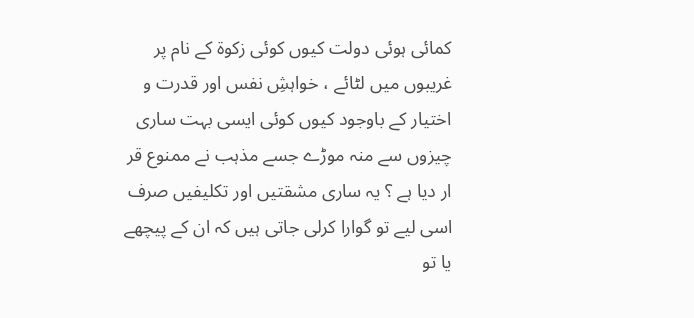کمائی ہوئی دولت کیوں کوئی زکوۃ کے نام پر غریبوں میں لٹائے ، خواہشِ نفس اور قدرت و اختیار کے باوجود کیوں کوئی ایسی بہت ساری چیزوں سے منہ موڑے جسے مذہب نے ممنوع قر ار دیا ہے ؟ یہ ساری مشقتیں اور تکلیفیں صرف اسی لیے تو گوارا کرلی جاتی ہیں کہ ان کے پیچھے یا تو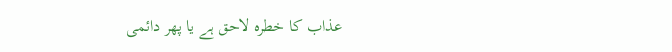عذاب کا خطرہ لاحق ہے یا پھر دائمی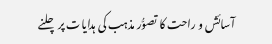آسائش و راحت کا تصوُّر مذہب کی ہدایات پر چلنے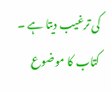کی ترغیب دیتا ہے ۔
کتاب کا موضوع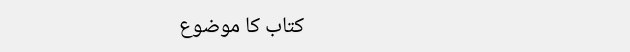کتاب کا موضوع